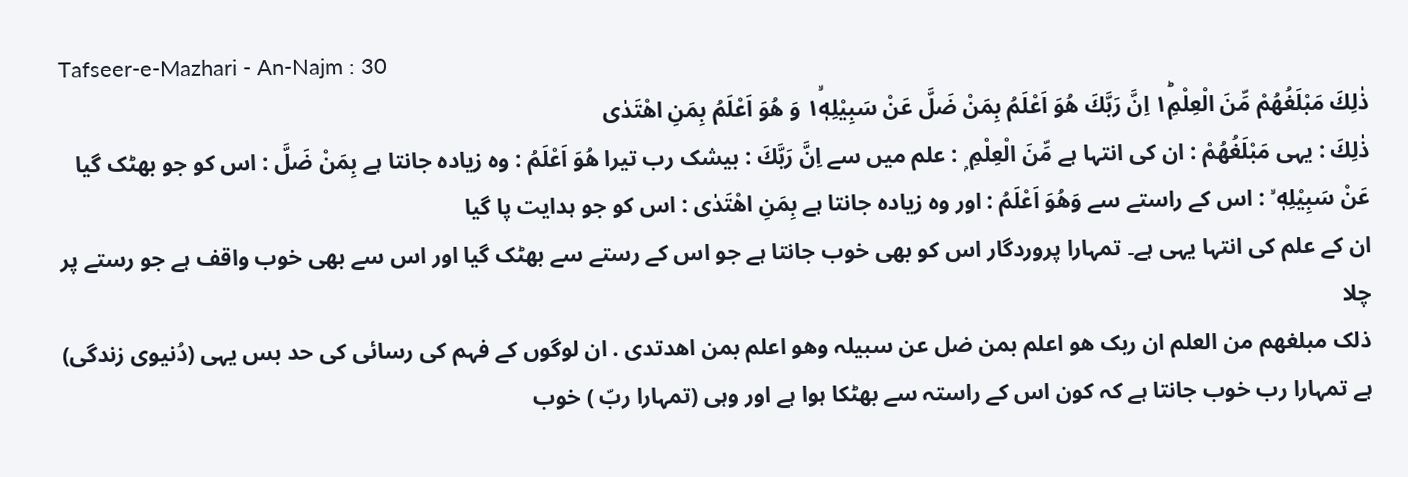Tafseer-e-Mazhari - An-Najm : 30
ذٰلِكَ مَبْلَغُهُمْ مِّنَ الْعِلْمِ١ؕ اِنَّ رَبَّكَ هُوَ اَعْلَمُ بِمَنْ ضَلَّ عَنْ سَبِیْلِهٖ١ۙ وَ هُوَ اَعْلَمُ بِمَنِ اهْتَدٰى
ذٰلِكَ : یہی مَبْلَغُهُمْ : ان کی انتہا ہے مِّنَ الْعِلْمِ ۭ : علم میں سے اِنَّ رَبَّكَ : بیشک رب تیرا هُوَ اَعْلَمُ : وہ زیادہ جانتا ہے بِمَنْ ضَلَّ : اس کو جو بھٹک گیا عَنْ سَبِيْلِهٖ ۙ : اس کے راستے سے وَهُوَ اَعْلَمُ : اور وہ زیادہ جانتا ہے بِمَنِ اهْتَدٰى : اس کو جو ہدایت پا گیا
ان کے علم کی انتہا یہی ہے۔ تمہارا پروردگار اس کو بھی خوب جانتا ہے جو اس کے رستے سے بھٹک گیا اور اس سے بھی خوب واقف ہے جو رستے پر چلا
ذلک مبلغھم من العلم ان ربک ھو اعلم بمن ضل عن سبیلہ وھو اعلم بمن اھدتدی . ان لوگوں کے فہم کی رسائی کی حد بس یہی (دُنیوی زندگی) ہے تمہارا رب خوب جانتا ہے کہ کون اس کے راستہ سے بھٹکا ہوا ہے اور وہی (تمہارا ربّ ) خوب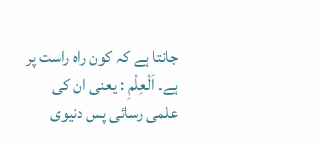جانتا ہے کہ کون راہ راست پر ہے۔ اَلْعِلْمِ : یعنی ان کی علمی رسائی پس دنیوی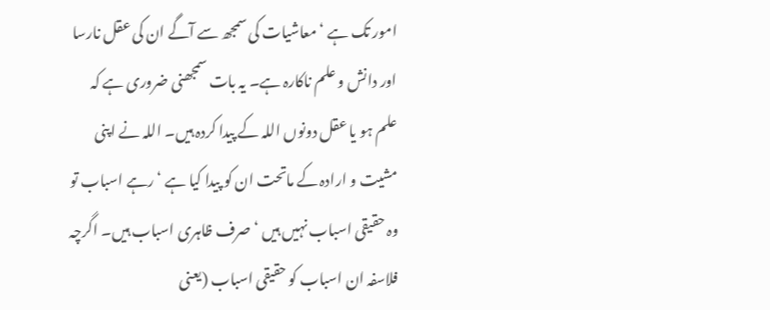امور تک ہے ‘ معاشیات کی سمجھ سے آگے ان کی عقل نارسا اور دانش و علم ناکارہ ہے۔ یہ بات سمجھنی ضروری ہے کہ علم ہو یا عقل دونوں اللہ کے پیدا کردہ ہیں۔ اللہ نے اپنی مشیت و ارادہ کے ماتحت ان کو پیدا کیا ہے ‘ رہے اسباب تو وہ حقیقی اسباب نہیں ہیں ‘ صرف ظاہری اسباب ہیں۔ اگرچہ فلاسفہ ان اسباب کو حقیقی اسباب (یعنی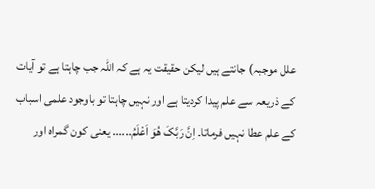علل موجبہ) جانتے ہیں لیکن حقیقت یہ ہے کہ اللہ جب چاہتا ہے تو آیات کے ذریعہ سے علم پیدا کردیتا ہے اور نہیں چاہتا تو باوجود علمی اسباب کے علم عطا نہیں فرماتا۔ اِنَّ رَبَّکَ ھُوَ اَعْلَمُ...... یعنی کون گمراہ اور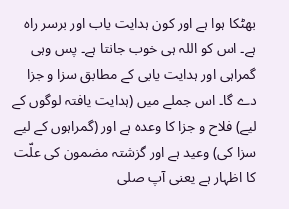بھٹکا ہوا ہے اور کون ہدایت یاب اور برسر راہ ہے۔ اس کو اللہ ہی خوب جانتا ہے۔ پس وہی گمراہی اور ہدایت یابی کے مطابق سزا و جزا دے گا۔ اس جملے میں (ہدایت یافتہ لوگوں کے لیے) فلاح و جزا کا وعدہ ہے اور (گمراہوں کے لیے سزا کی) وعید ہے اور گزشتہ مضمون کی علّت کا اظہار ہے یعنی آپ صلى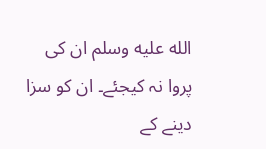الله عليه وسلم ان کی پروا نہ کیجئے۔ ان کو سزا دینے کے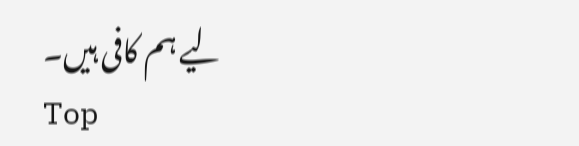لیے ہم کافی ہیں۔
Top